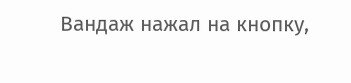Вандаж нажал на кнопку,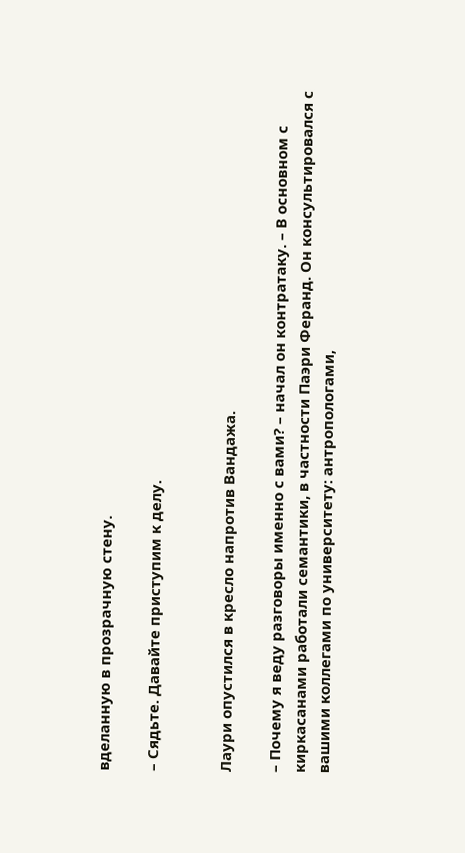вделанную в прозрачную стену.

– Сядьте. Давайте приступим к делу.


Лаури опустился в кресло напротив Вандажа.

– Почему я веду разговоры именно с вами? – начал он контратаку. – В основном с киркасанами работали семантики, в частности Паэри Феранд. Он консультировался с вашими коллегами по университету: антропологами,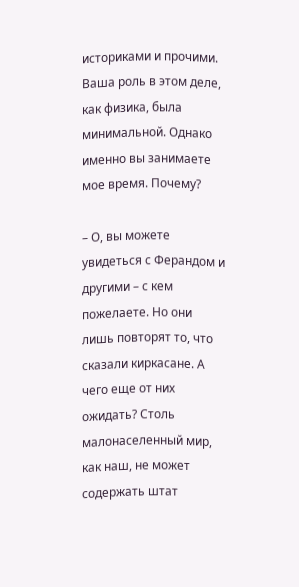историками и прочими. Ваша роль в этом деле, как физика, была минимальной. Однако именно вы занимаете мое время. Почему?

– О, вы можете увидеться с Ферандом и другими – с кем пожелаете. Но они лишь повторят то, что сказали киркасане. А чего еще от них ожидать? Столь малонаселенный мир, как наш, не может содержать штат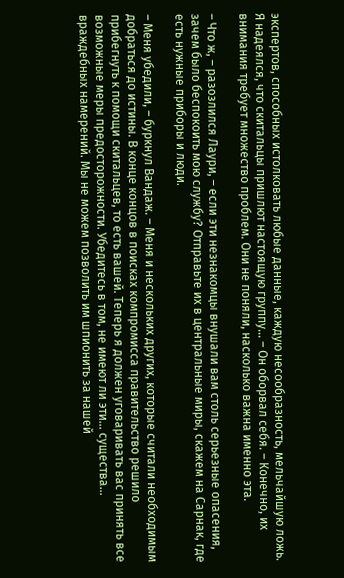экспертов, способных истолковать любые данные, каждую несообразность, мельчайшую ложь. Я надеялся, что скитальцы пришлют настоящую группу… – Он оборвал себя. – Конечно, их внимания требует множество проблем. Они не поняли, насколько важна именно эта.

– Что ж, – разозлился Лаури, – если эти незнакомцы внушали вам столь серьезные опасения, зачем было беспокоить мою службу? Отправьте их в центральные миры, скажем на Сарнак, где есть нужные приборы и люди.

– Меня убедили, – буркнул Вандаж. – Меня и нескольких других, которые считали необходимым добраться до истины. В конце концов в поисках компромисса правительство решило прибегнуть к помощи скитальцев, то есть вашей. Теперь я должен уговаривать вас принять все возможные меры предосторожности. Убедитесь в том, не имеют ли эти… существа… враждебных намерений. Мы не можем позволить им шпионить за нашей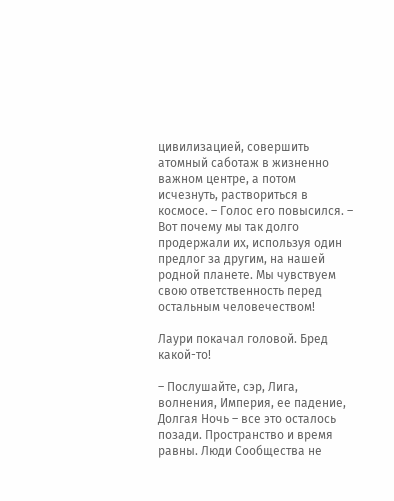цивилизацией, совершить атомный саботаж в жизненно важном центре, а потом исчезнуть, раствориться в космосе. – Голос его повысился. – Вот почему мы так долго продержали их, используя один предлог за другим, на нашей родной планете. Мы чувствуем свою ответственность перед остальным человечеством!

Лаури покачал головой. Бред какой-то!

– Послушайте, сэр, Лига, волнения, Империя, ее падение, Долгая Ночь – все это осталось позади. Пространство и время равны. Люди Сообщества не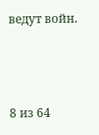ведут войн.



8 из 64